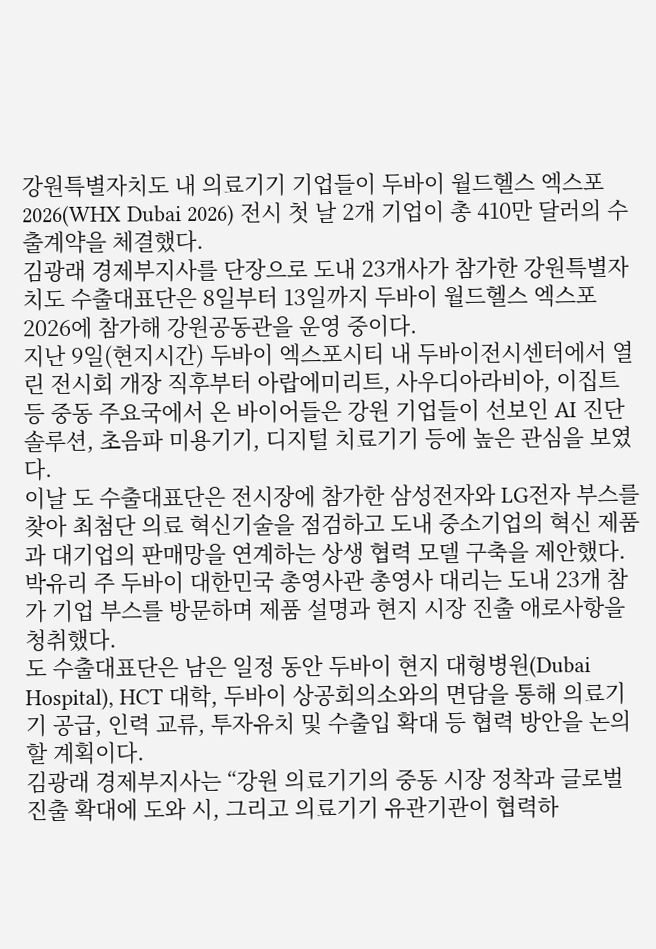강원특별자치도 내 의료기기 기업들이 두바이 월드헬스 엑스포 2026(WHX Dubai 2026) 전시 첫 날 2개 기업이 총 410만 달러의 수출계약을 체결했다.
김광래 경제부지사를 단장으로 도내 23개사가 참가한 강원특별자치도 수출대표단은 8일부터 13일까지 두바이 월드헬스 엑스포 2026에 참가해 강원공동관을 운영 중이다.
지난 9일(현지시간) 두바이 엑스포시티 내 두바이전시센터에서 열린 전시회 개장 직후부터 아랍에미리트, 사우디아라비아, 이집트 등 중동 주요국에서 온 바이어들은 강원 기업들이 선보인 AI 진단 솔루션, 초음파 미용기기, 디지털 치료기기 등에 높은 관심을 보였다.
이날 도 수출대표단은 전시장에 참가한 삼성전자와 LG전자 부스를 찾아 최첨단 의료 혁신기술을 점검하고 도내 중소기업의 혁신 제품과 대기업의 판매망을 연계하는 상생 협력 모델 구축을 제안했다.
박유리 주 두바이 대한민국 총영사관 총영사 대리는 도내 23개 참가 기업 부스를 방문하며 제품 설명과 현지 시장 진출 애로사항을 청취했다.
도 수출대표단은 남은 일정 동안 두바이 현지 대형병원(Dubai Hospital), HCT 대학, 두바이 상공회의소와의 면담을 통해 의료기기 공급, 인력 교류, 투자유치 및 수출입 확대 등 협력 방안을 논의할 계획이다.
김광래 경제부지사는 “강원 의료기기의 중동 시장 정착과 글로벌 진출 확대에 도와 시, 그리고 의료기기 유관기관이 협력하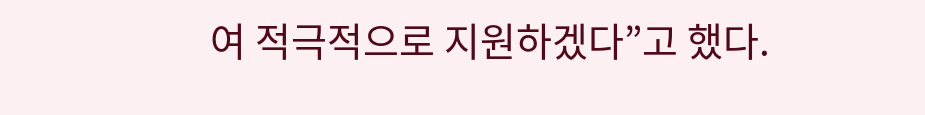여 적극적으로 지원하겠다”고 했다.